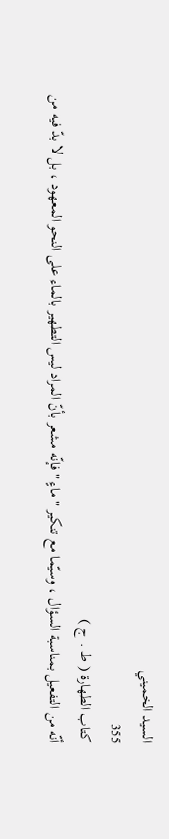السيد الخميني
355
كتاب الطهارة ( ط . ج )
أنّه من التفعيل بمناسبة السؤال ، وسيّما مع تنكير " ماءٍ " فإنّه مشعر بأنّ المراد ليس التطهير بالماء على النحو المعهود ، بل لا بدّ فيه من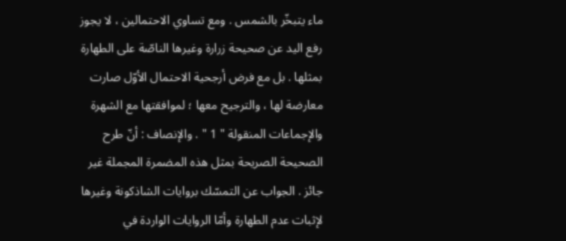ماء يتبخّر بالشمس . ومع تساوي الاحتمالين ، لا يجوز رفع اليد عن صحيحة زرارة وغيرها الناصّة على الطهارة بمثلها . بل مع فرض أرجحية الاحتمال الأوّل صارت معارضة لها ، والترجيح معها ؛ لموافقتها مع الشهرة والإجماعات المنقولة " 1 " . والإنصاف : أنّ طرح الصحيحة الصريحة بمثل هذه المضمرة المجملة غير جائز . الجواب عن التمسّك بروايات الشاذكونة وغيرها لإثبات عدم الطهارة وأمّا الروايات الواردة في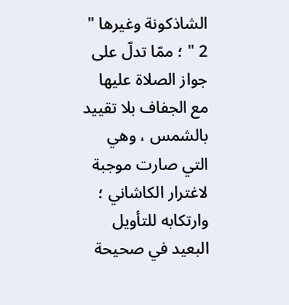الشاذكونة وغيرها " 2 " ؛ ممّا تدلّ على جواز الصلاة عليها مع الجفاف بلا تقييد بالشمس ، وهي التي صارت موجبة لاغترار الكاشاني ؛ وارتكابه للتأويل البعيد في صحيحة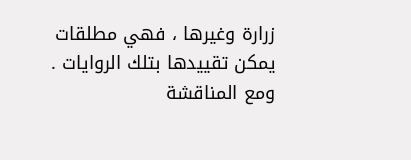زرارة وغيرها ، فهي مطلقات يمكن تقييدها بتلك الروايات . ومع المناقشة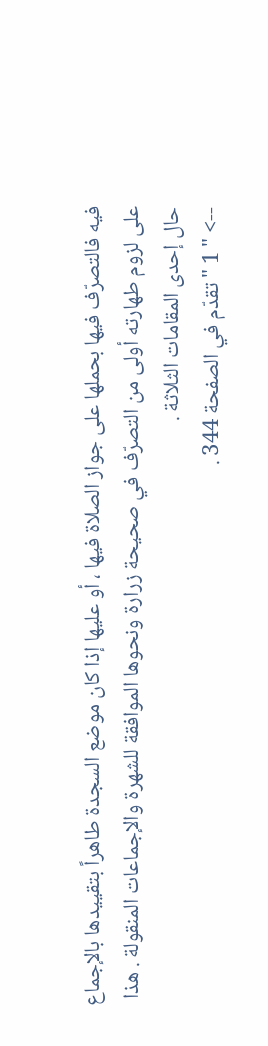فيه فالتصرّف فيها بحملها على جواز الصلاة فيها ، أو عليها إذا كان موضع السجدة طاهراً بتقييدها بالإجماع على لزوم طهارته أولى من التصرّف في صحيحة زرارة ونحوها الموافقة للشهرة والإجماعات المنقولة . هذا حال إحدى المقامات الثلاثة .
--> " 1 " تقدّم في الصفحة 344 .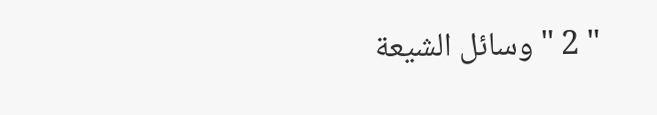" 2 " وسائل الشيعة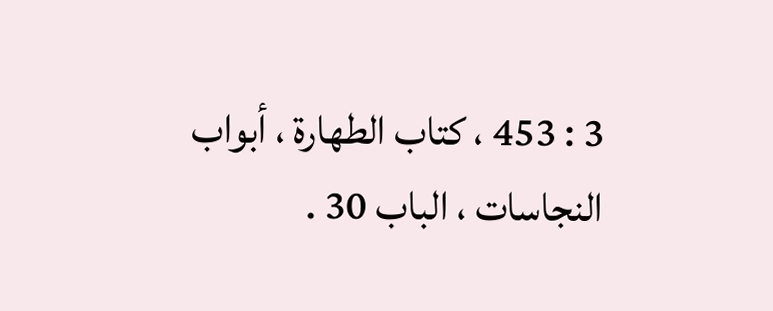3 : 453 ، كتاب الطهارة ، أبواب النجاسات ، الباب 30 .